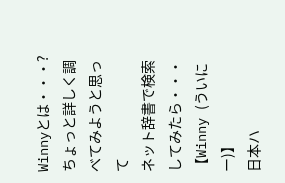Winnyとは・・・?
ちょっと詳しく調べてみようと思って
ネット辞書で検索してみたら・・・
【Winny (ういにー)】
日本ハ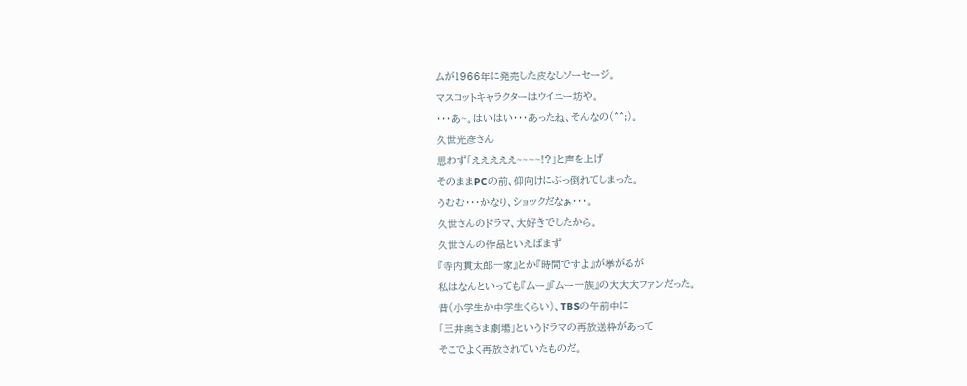ムが1966年に発売した皮なしソーセージ。
マスコットキャラクターはウイニー坊や。
・・・あ~。はいはい・・・あったね、そんなの(^^;)。
久世光彦さん
思わず「えええええ~~~~!?」と声を上げ
そのままPCの前、仰向けにぶっ倒れてしまった。
うむむ・・・かなり、ショックだなぁ・・・。
久世さんのドラマ、大好きでしたから。
久世さんの作品といえばまず
『寺内貫太郎一家』とか『時間ですよ』が挙がるが
私はなんといっても『ムー』『ムー一族』の大大大ファンだった。
昔(小学生か中学生くらい)、TBSの午前中に
「三井奥さま劇場」というドラマの再放送枠があって
そこでよく再放されていたものだ。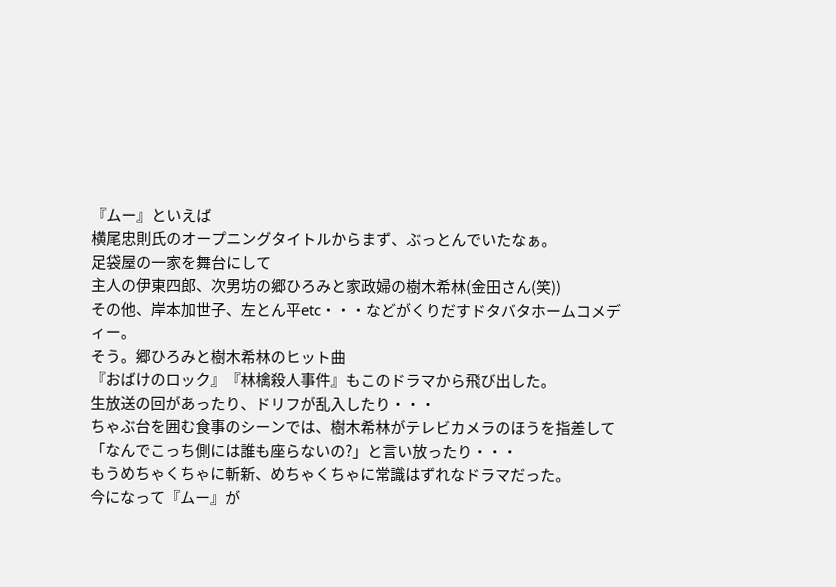『ムー』といえば
横尾忠則氏のオープニングタイトルからまず、ぶっとんでいたなぁ。
足袋屋の一家を舞台にして
主人の伊東四郎、次男坊の郷ひろみと家政婦の樹木希林(金田さん(笑))
その他、岸本加世子、左とん平etc・・・などがくりだすドタバタホームコメディー。
そう。郷ひろみと樹木希林のヒット曲
『おばけのロック』『林檎殺人事件』もこのドラマから飛び出した。
生放送の回があったり、ドリフが乱入したり・・・
ちゃぶ台を囲む食事のシーンでは、樹木希林がテレビカメラのほうを指差して
「なんでこっち側には誰も座らないの?」と言い放ったり・・・
もうめちゃくちゃに斬新、めちゃくちゃに常識はずれなドラマだった。
今になって『ムー』が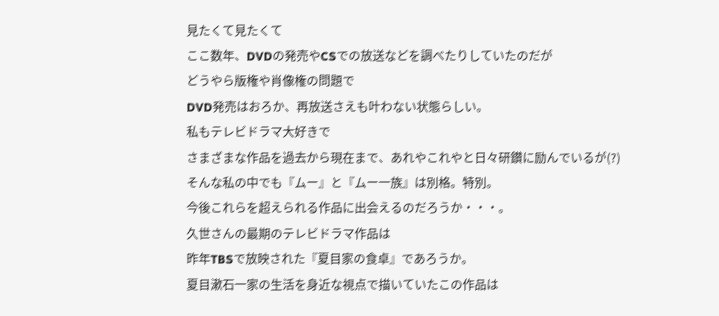見たくて見たくて
ここ数年、DVDの発売やCSでの放送などを調べたりしていたのだが
どうやら版権や肖像権の問題で
DVD発売はおろか、再放送さえも叶わない状態らしい。
私もテレビドラマ大好きで
さまざまな作品を過去から現在まで、あれやこれやと日々研鑚に励んでいるが(?)
そんな私の中でも『ムー』と『ムー一族』は別格。特別。
今後これらを超えられる作品に出会えるのだろうか・・・。
久世さんの最期のテレビドラマ作品は
昨年TBSで放映された『夏目家の食卓』であろうか。
夏目漱石一家の生活を身近な視点で描いていたこの作品は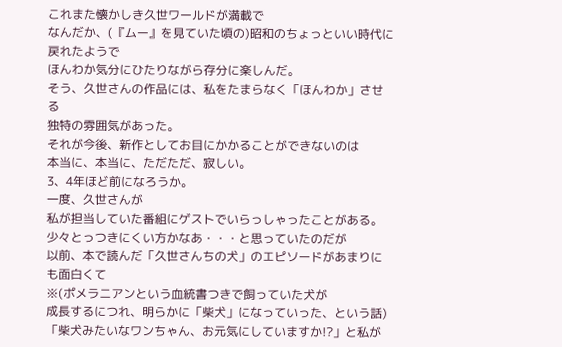これまた懐かしき久世ワールドが満載で
なんだか、(『ムー』を見ていた頃の)昭和のちょっといい時代に戻れたようで
ほんわか気分にひたりながら存分に楽しんだ。
そう、久世さんの作品には、私をたまらなく「ほんわか」させる
独特の雰囲気があった。
それが今後、新作としてお目にかかることができないのは
本当に、本当に、ただただ、寂しい。
3、4年ほど前になろうか。
一度、久世さんが
私が担当していた番組にゲストでいらっしゃったことがある。
少々とっつきにくい方かなあ・・・と思っていたのだが
以前、本で読んだ「久世さんちの犬」のエピソードがあまりにも面白くて
※(ポメラニアンという血統書つきで飼っていた犬が
成長するにつれ、明らかに「柴犬」になっていった、という話)
「柴犬みたいなワンちゃん、お元気にしていますか!?」と私が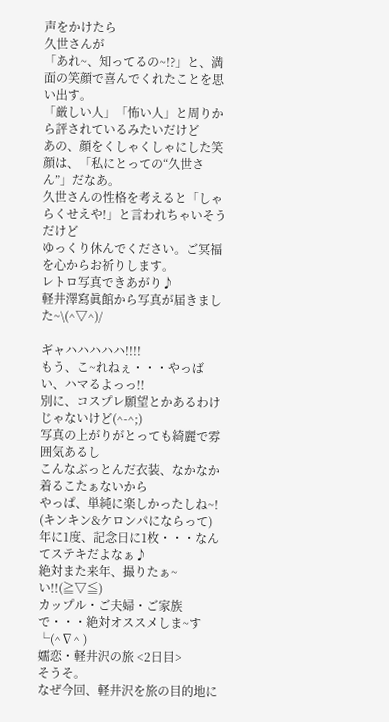声をかけたら
久世さんが
「あれ~、知ってるの~!?」と、満面の笑顔で喜んでくれたことを思い出す。
「厳しい人」「怖い人」と周りから評されているみたいだけど
あの、顔をくしゃくしゃにした笑顔は、「私にとっての“久世さん”」だなあ。
久世さんの性格を考えると「しゃらくせえや!」と言われちゃいそうだけど
ゆっくり休んでください。ご冥福を心からお祈りします。
レトロ写真できあがり♪
軽井澤寫眞館から写真が届きました~\(^▽^)/

ギャハハハハハ!!!!
もう、こ~れねぇ・・・やっばい、ハマるよっっ!!
別に、コスプレ願望とかあるわけじゃないけど(^-^;)
写真の上がりがとっても綺麗で雰囲気あるし
こんなぶっとんだ衣装、なかなか着るこたぁないから
やっぱ、単純に楽しかったしね~!
(キンキン&ケロンパにならって)
年に1度、記念日に1枚・・・なんてステキだよなぁ♪
絶対また来年、撮りたぁ~い!!(≧▽≦)
カップル・ご夫婦・ご家族で・・・絶対オススメしま~す└(^∇^ )
嬬恋・軽井沢の旅 <2日目>
そうそ。
なぜ今回、軽井沢を旅の目的地に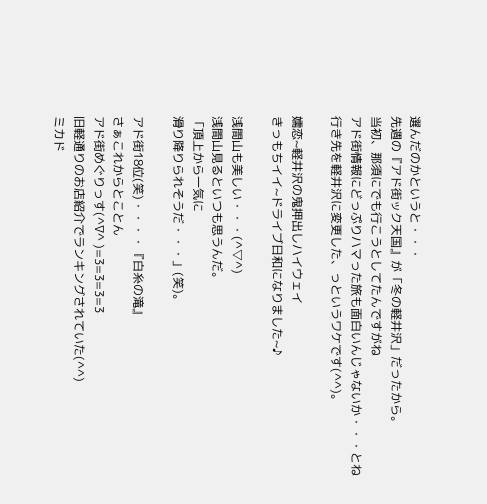選んだのかというと・・・
先週の『アド街ック天国』が「冬の軽井沢」だったから。
当初、那須にでも行こうとしてたんですがね
アド街情報にどっぷりハマった旅も面白いんじゃないか・・・とね
行き先を軽井沢に変更した、っというワケです(^^)。

嬬恋~軽井沢の鬼押出しハイウェイ
きっもちイイ~ドライブ日和になりました~♪

浅間山も美しい・・・(^▽^)
浅間山見るといつも思うんだ。
「頂上から一気に
滑り降りられそうだ・・・」(笑)。

アド街18位(笑)・・・・『白糸の滝』
さぁこれからとことん
アド街めぐりっす(^∇^ )=3=3=3=3
旧軽通りのお店紹介でランキングされていた(^^)
ミカド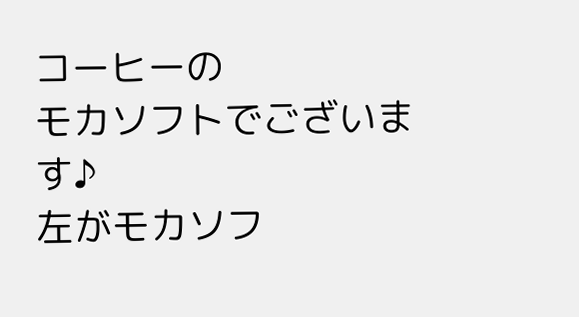コーヒーの
モカソフトでございます♪
左がモカソフ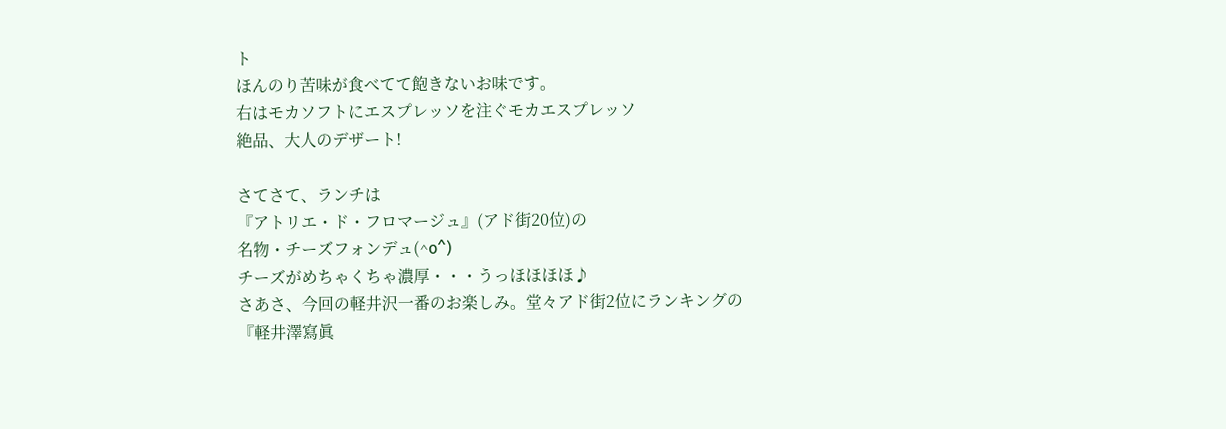ト
ほんのり苦味が食べてて飽きないお味です。
右はモカソフトにエスプレッソを注ぐモカエスプレッソ
絶品、大人のデザート!

さてさて、ランチは
『アトリエ・ド・フロマージュ』(アド街20位)の
名物・チーズフォンデュ(^o^)
チーズがめちゃくちゃ濃厚・・・うっほほほほ♪
さあさ、今回の軽井沢一番のお楽しみ。堂々アド街2位にランキングの
『軽井澤寫眞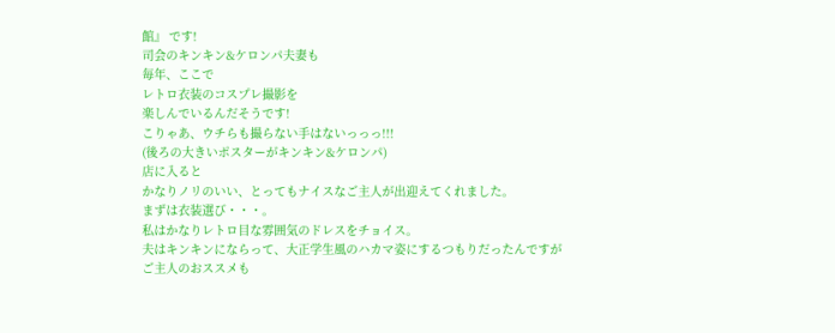館』 です!
司会のキンキン&ケロンパ夫妻も
毎年、ここで
レトロ衣装のコスプレ撮影を
楽しんでいるんだそうです!
こりゃあ、ウチらも撮らない手はないっっっ!!!
(後ろの大きいポスターがキンキン&ケロンパ)
店に入ると
かなりノリのいい、とってもナイスなご主人が出迎えてくれました。
まずは衣装選び・・・。
私はかなりレトロ目な雰囲気のドレスをチョイス。
夫はキンキンにならって、大正学生風のハカマ姿にするつもりだったんですが
ご主人のおススメも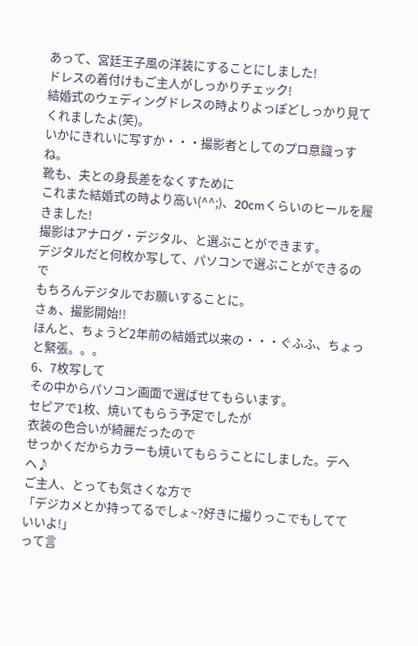あって、宮廷王子風の洋装にすることにしました!
ドレスの着付けもご主人がしっかりチェック!
結婚式のウェディングドレスの時よりよっぽどしっかり見てくれましたよ(笑)。
いかにきれいに写すか・・・撮影者としてのプロ意識っすね。
靴も、夫との身長差をなくすために
これまた結婚式の時より高い(^^;)、20cmくらいのヒールを履きました!
撮影はアナログ・デジタル、と選ぶことができます。
デジタルだと何枚か写して、パソコンで選ぶことができるので
もちろんデジタルでお願いすることに。
さぁ、撮影開始!!
ほんと、ちょうど2年前の結婚式以来の・・・ぐふふ、ちょっと緊張。。。
6、7枚写して
その中からパソコン画面で選ばせてもらいます。
セピアで1枚、焼いてもらう予定でしたが
衣装の色合いが綺麗だったので
せっかくだからカラーも焼いてもらうことにしました。デヘヘ♪
ご主人、とっても気さくな方で
「デジカメとか持ってるでしょ~?好きに撮りっこでもしてていいよ!」
って言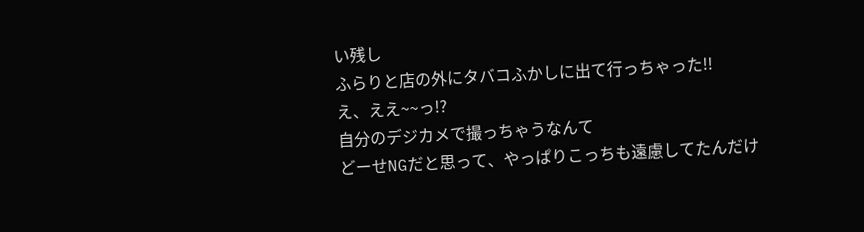い残し
ふらりと店の外にタバコふかしに出て行っちゃった!!
え、ええ~~っ!?
自分のデジカメで撮っちゃうなんて
どーせNGだと思って、やっぱりこっちも遠慮してたんだけ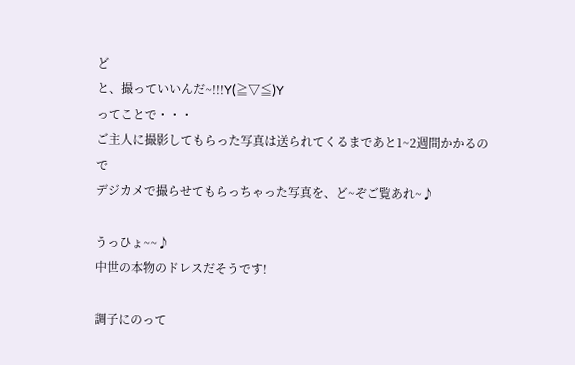ど
と、撮っていいんだ~!!!Y(≧▽≦)Y
ってことで・・・
ご主人に撮影してもらった写真は送られてくるまであと1~2週間かかるので
デジカメで撮らせてもらっちゃった写真を、ど~ぞご覧あれ~♪

うっひょ~~♪
中世の本物のドレスだそうです!

調子にのって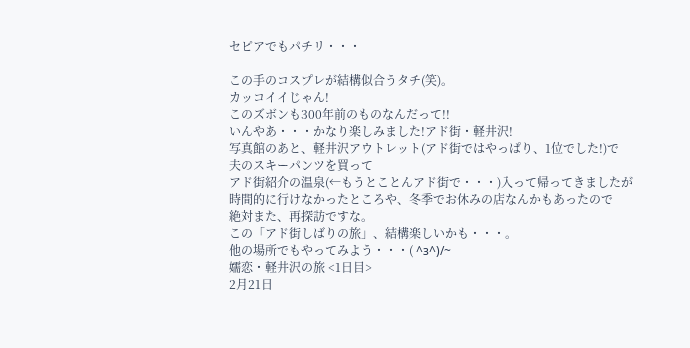セピアでもパチリ・・・

この手のコスプレが結構似合うタチ(笑)。
カッコイイじゃん!
このズボンも300年前のものなんだって!!
いんやあ・・・かなり楽しみました!アド街・軽井沢!
写真館のあと、軽井沢アウトレット(アド街ではやっぱり、1位でした!)で
夫のスキーパンツを買って
アド街紹介の温泉(←もうとことんアド街で・・・)入って帰ってきましたが
時間的に行けなかったところや、冬季でお休みの店なんかもあったので
絶対また、再探訪ですな。
この「アド街しばりの旅」、結構楽しいかも・・・。
他の場所でもやってみよう・・・( ^з^)/~
嬬恋・軽井沢の旅 <1日目>
2月21日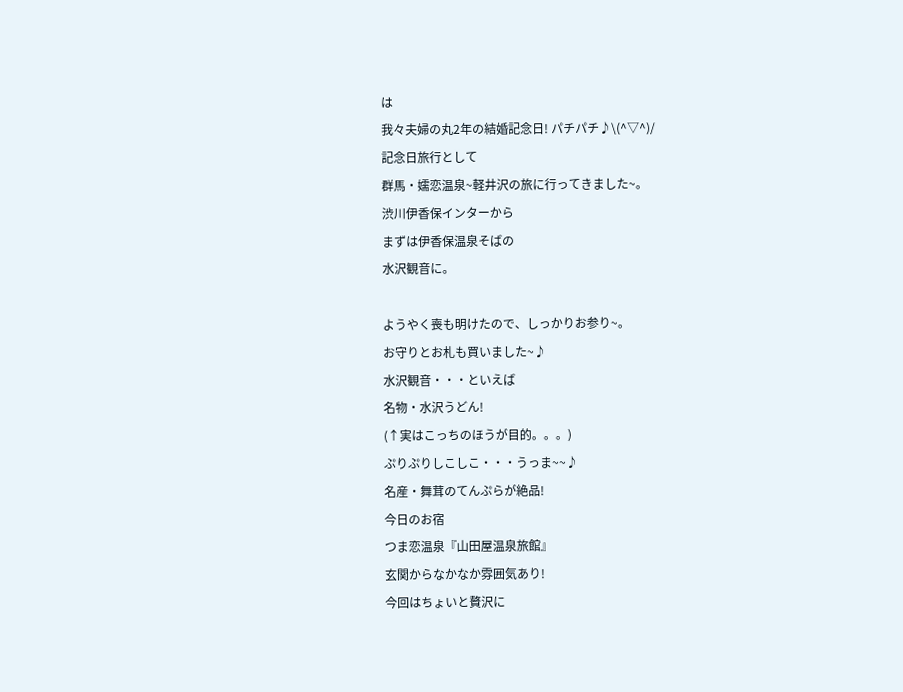は
我々夫婦の丸2年の結婚記念日! パチパチ♪\(^▽^)/
記念日旅行として
群馬・嬬恋温泉~軽井沢の旅に行ってきました~。
渋川伊香保インターから
まずは伊香保温泉そばの
水沢観音に。

ようやく喪も明けたので、しっかりお参り~。
お守りとお札も買いました~♪
水沢観音・・・といえば
名物・水沢うどん!
(↑実はこっちのほうが目的。。。)
ぷりぷりしこしこ・・・うっま~~♪
名産・舞茸のてんぷらが絶品!
今日のお宿
つま恋温泉『山田屋温泉旅館』
玄関からなかなか雰囲気あり!
今回はちょいと贅沢に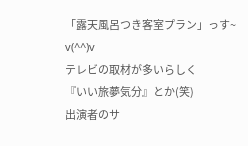「露天風呂つき客室プラン」っす~
v(^^)v
テレビの取材が多いらしく
『いい旅夢気分』とか(笑)
出演者のサ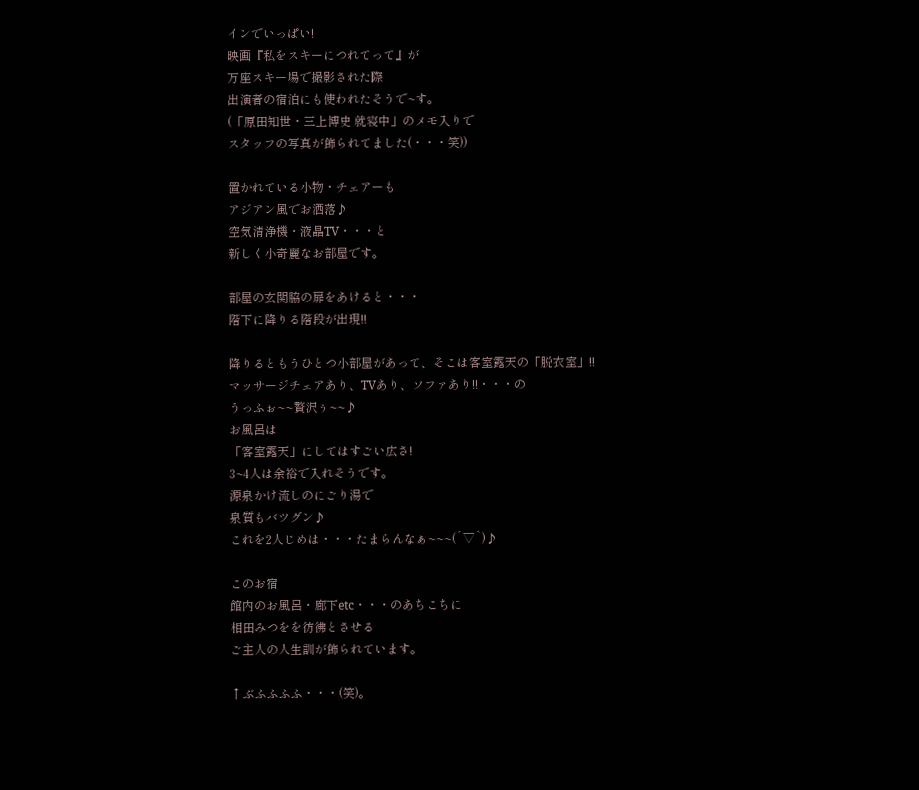インでいっぱい!
映画『私をスキーにつれてって』が
万座スキー場で撮影された際
出演者の宿泊にも使われたそうで~す。
(「原田知世・三上博史 就寝中」のメモ入りで
スタッフの写真が飾られてました(・・・笑))

置かれている小物・チェアーも
アジアン風でお洒落♪
空気清浄機・液晶TV・・・と
新しく小奇麗なお部屋です。

部屋の玄関脇の扉をあけると・・・
階下に降りる階段が出現!!

降りるともうひとつ小部屋があって、そこは客室露天の「脱衣室」!!
マッサージチェアあり、TVあり、ソファあり!!・・・の
うっふぉ~~贅沢ぅ~~♪
お風呂は
「客室露天」にしてはすごい広さ!
3~4人は余裕で入れそうです。
源泉かけ流しのにごり湯で
泉質もバツグン♪
これを2人じめは・・・たまらんなぁ~~~(´▽`)♪

このお宿
館内のお風呂・廊下etc・・・のあちこちに
相田みつをを彷彿とさせる
ご主人の人生訓が飾られています。

↑ぶふふふふ・・・(笑)。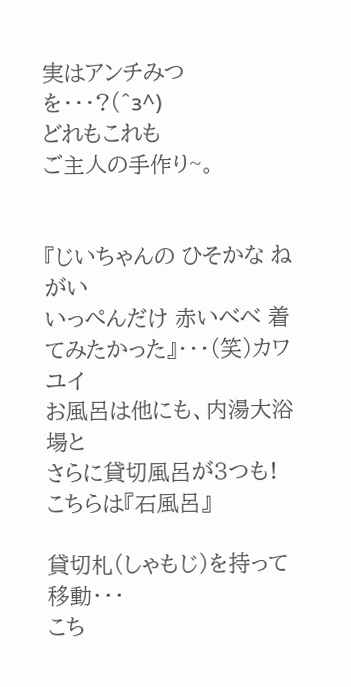実はアンチみつを・・・?(^з^)
どれもこれも
ご主人の手作り~。


『じいちゃんの ひそかな ねがい
いっぺんだけ 赤いべべ 着てみたかった』・・・(笑)カワユイ
お風呂は他にも、内湯大浴場と
さらに貸切風呂が3つも!
こちらは『石風呂』

貸切札(しゃもじ)を持って移動・・・
こち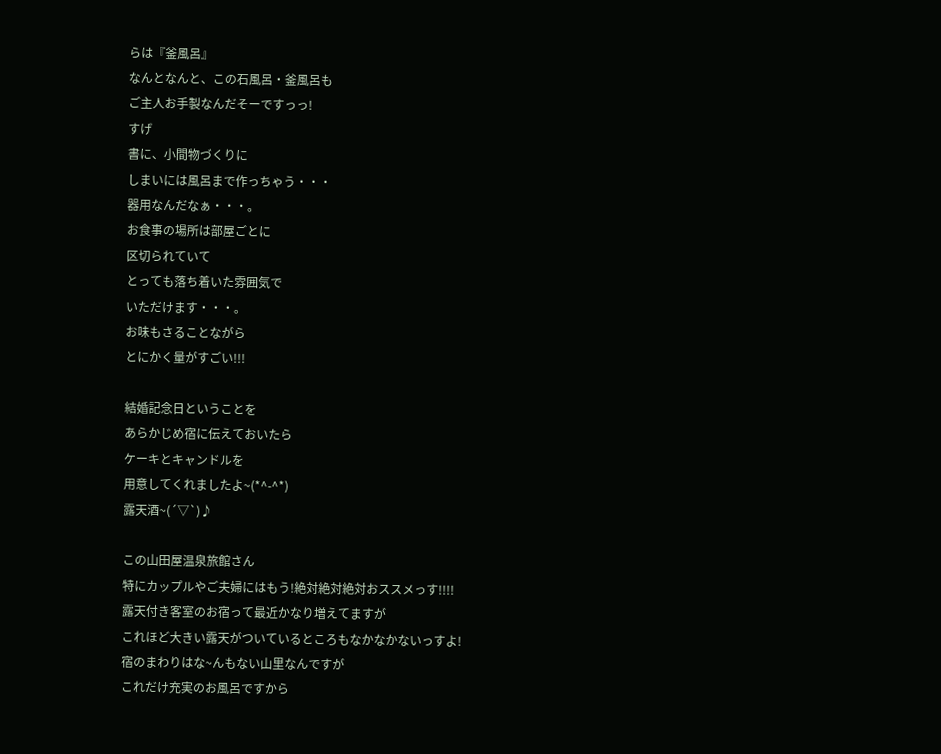らは『釜風呂』
なんとなんと、この石風呂・釜風呂も
ご主人お手製なんだそーですっっ!
すげ
書に、小間物づくりに
しまいには風呂まで作っちゃう・・・
器用なんだなぁ・・・。
お食事の場所は部屋ごとに
区切られていて
とっても落ち着いた雰囲気で
いただけます・・・。
お味もさることながら
とにかく量がすごい!!!

結婚記念日ということを
あらかじめ宿に伝えておいたら
ケーキとキャンドルを
用意してくれましたよ~(*^-^*)
露天酒~(´▽`)♪

この山田屋温泉旅館さん
特にカップルやご夫婦にはもう!絶対絶対絶対おススメっす!!!!
露天付き客室のお宿って最近かなり増えてますが
これほど大きい露天がついているところもなかなかないっすよ!
宿のまわりはな~んもない山里なんですが
これだけ充実のお風呂ですから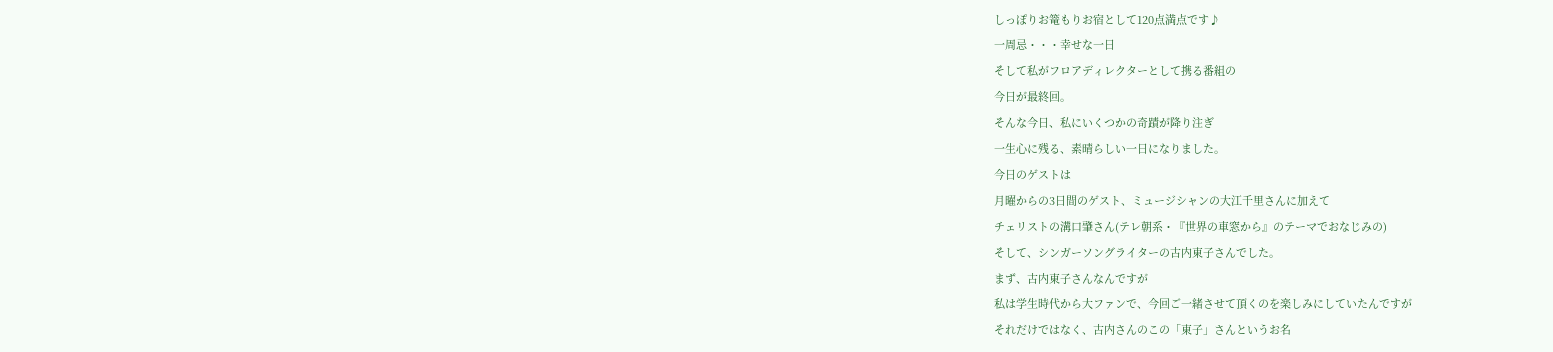しっぽりお篭もりお宿として120点満点です♪
一周忌・・・幸せな一日
そして私がフロアディレクターとして携る番組の
今日が最終回。
そんな今日、私にいくつかの奇蹟が降り注ぎ
一生心に残る、素晴らしい一日になりました。
今日のゲストは
月曜からの3日間のゲスト、ミュージシャンの大江千里さんに加えて
チェリストの溝口肇さん(テレ朝系・『世界の車窓から』のテーマでおなじみの)
そして、シンガーソングライターの古内東子さんでした。
まず、古内東子さんなんですが
私は学生時代から大ファンで、今回ご一緒させて頂くのを楽しみにしていたんですが
それだけではなく、古内さんのこの「東子」さんというお名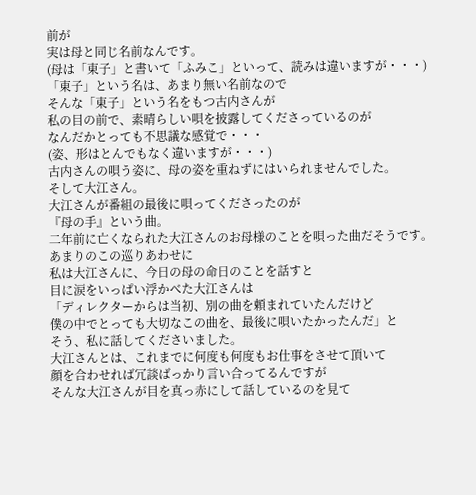前が
実は母と同じ名前なんです。
(母は「東子」と書いて「ふみこ」といって、読みは違いますが・・・)
「東子」という名は、あまり無い名前なので
そんな「東子」という名をもつ古内さんが
私の目の前で、素晴らしい唄を披露してくださっているのが
なんだかとっても不思議な感覚で・・・
(姿、形はとんでもなく違いますが・・・)
古内さんの唄う姿に、母の姿を重ねずにはいられませんでした。
そして大江さん。
大江さんが番組の最後に唄ってくださったのが
『母の手』という曲。
二年前に亡くなられた大江さんのお母様のことを唄った曲だそうです。
あまりのこの巡りあわせに
私は大江さんに、今日の母の命日のことを話すと
目に涙をいっぱい浮かべた大江さんは
「ディレクターからは当初、別の曲を頼まれていたんだけど
僕の中でとっても大切なこの曲を、最後に唄いたかったんだ」と
そう、私に話してくださいました。
大江さんとは、これまでに何度も何度もお仕事をさせて頂いて
顔を合わせれば冗談ばっかり言い合ってるんですが
そんな大江さんが目を真っ赤にして話しているのを見て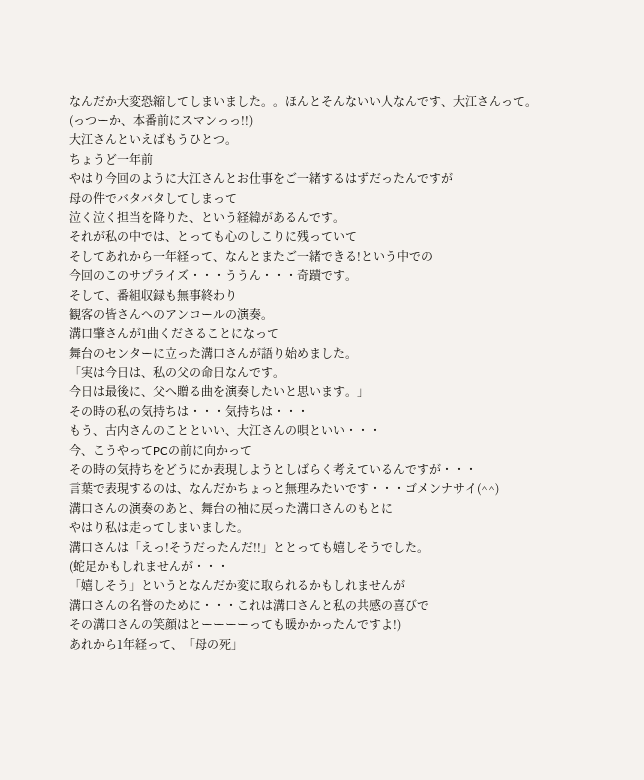なんだか大変恐縮してしまいました。。ほんとそんないい人なんです、大江さんって。
(っつーか、本番前にスマンっっ!!)
大江さんといえばもうひとつ。
ちょうど一年前
やはり今回のように大江さんとお仕事をご一緒するはずだったんですが
母の件でバタバタしてしまって
泣く泣く担当を降りた、という経緯があるんです。
それが私の中では、とっても心のしこりに残っていて
そしてあれから一年経って、なんとまたご一緒できる!という中での
今回のこのサプライズ・・・ううん・・・奇蹟です。
そして、番組収録も無事終わり
観客の皆さんへのアンコールの演奏。
溝口肇さんが1曲くださることになって
舞台のセンターに立った溝口さんが語り始めました。
「実は今日は、私の父の命日なんです。
今日は最後に、父へ贈る曲を演奏したいと思います。」
その時の私の気持ちは・・・気持ちは・・・
もう、古内さんのことといい、大江さんの唄といい・・・
今、こうやってPCの前に向かって
その時の気持ちをどうにか表現しようとしばらく考えているんですが・・・
言葉で表現するのは、なんだかちょっと無理みたいです・・・ゴメンナサイ(^^)
溝口さんの演奏のあと、舞台の袖に戻った溝口さんのもとに
やはり私は走ってしまいました。
溝口さんは「えっ!そうだったんだ!!」ととっても嬉しそうでした。
(蛇足かもしれませんが・・・
「嬉しそう」というとなんだか変に取られるかもしれませんが
溝口さんの名誉のために・・・これは溝口さんと私の共感の喜びで
その溝口さんの笑顔はとーーーーっても暖かかったんですよ!)
あれから1年経って、「母の死」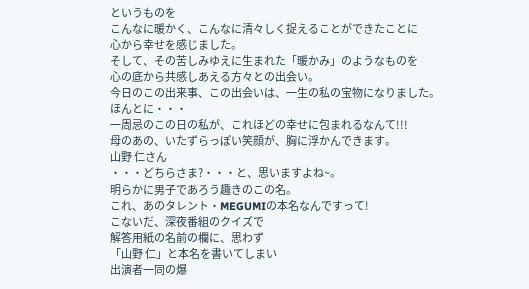というものを
こんなに暖かく、こんなに清々しく捉えることができたことに
心から幸せを感じました。
そして、その苦しみゆえに生まれた「暖かみ」のようなものを
心の底から共感しあえる方々との出会い。
今日のこの出来事、この出会いは、一生の私の宝物になりました。
ほんとに・・・
一周忌のこの日の私が、これほどの幸せに包まれるなんて!!!
母のあの、いたずらっぽい笑顔が、胸に浮かんできます。
山野 仁さん
・・・どちらさま?・・・と、思いますよね~。
明らかに男子であろう趣きのこの名。
これ、あのタレント・MEGUMIの本名なんですって!
こないだ、深夜番組のクイズで
解答用紙の名前の欄に、思わず
「山野 仁」と本名を書いてしまい
出演者一同の爆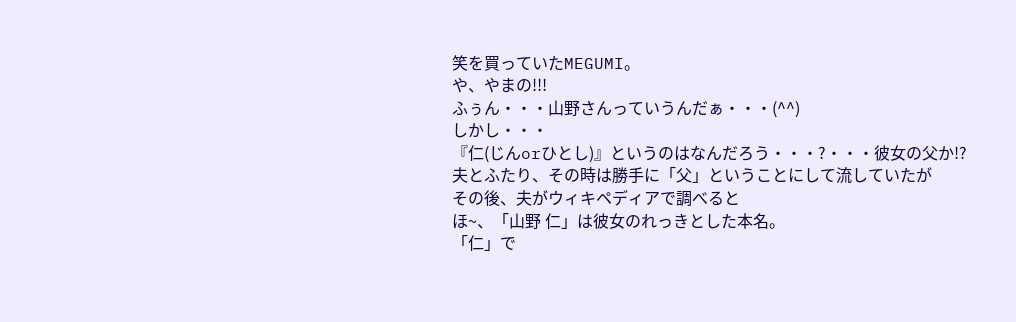笑を買っていたMEGUMI。
や、やまの!!!
ふぅん・・・山野さんっていうんだぁ・・・(^^)
しかし・・・
『仁(じんorひとし)』というのはなんだろう・・・?・・・彼女の父か!?
夫とふたり、その時は勝手に「父」ということにして流していたが
その後、夫がウィキペディアで調べると
ほ~、「山野 仁」は彼女のれっきとした本名。
「仁」で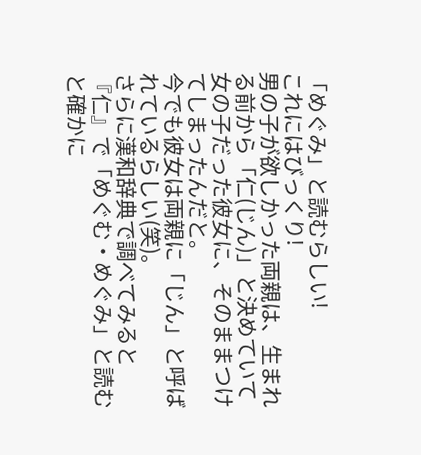「めぐみ」と読むらしい!
これにはびっくり!
男の子が欲しかった両親は、生まれる前から「仁(じん)」と決めていて
女の子だった彼女に、そのままつけてしまったんだと。
今でも彼女は両親に「じん」と呼ばれているらしい(笑)。
さらに漢和辞典で調べてみると
『仁』で「めぐむ・めぐみ」と読むと確かに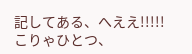記してある、へええ!!!!!
こりゃひとつ、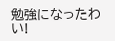勉強になったわい!